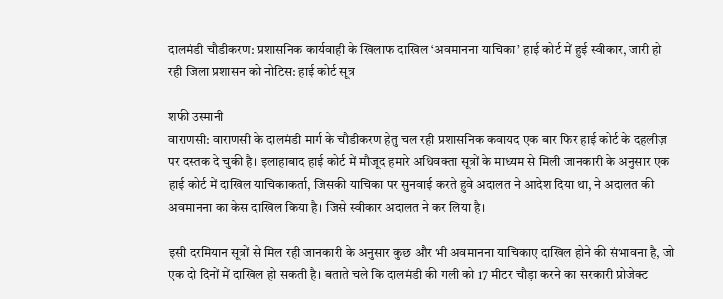दालमंडी चौडीकरण: प्रशासनिक कार्यवाही के खिलाफ दाखिल ‘अवमानना याचिका’ हाई कोर्ट में हुई स्वीकार, जारी हो रही जिला प्रशासन को नोटिस: हाई कोर्ट सूत्र

शफी उस्मानी
वाराणसी: वाराणसी के दालमंडी मार्ग के चौडीकरण हेतु चल रही प्रशासनिक कवायद एक बार फिर हाई कोर्ट के दहलीज़ पर दस्तक दे चुकी है। इलाहाबाद हाई कोर्ट में मौजूद हमारे अधिवक्ता सूत्रों के माध्यम से मिली जानकारी के अनुसार एक हाई कोर्ट में दाखिल याचिकाकर्ता, जिसकी याचिका पर सुनवाई करते हुवे अदालत ने आदेश दिया था, ने अदालत की अवमानना का केस दाखिल किया है। जिसे स्वीकार अदालत ने कर लिया है।

इसी दरमियान सूत्रों से मिल रही जानकारी के अनुसार कुछ और भी अवमानना याचिकाए दाखिल होने की संभावना है, जो एक दो दिनों में दाखिल हो सकती है। बताते चले कि दालमंडी की गली को 17 मीटर चौड़ा करने का सरकारी प्रोजेक्ट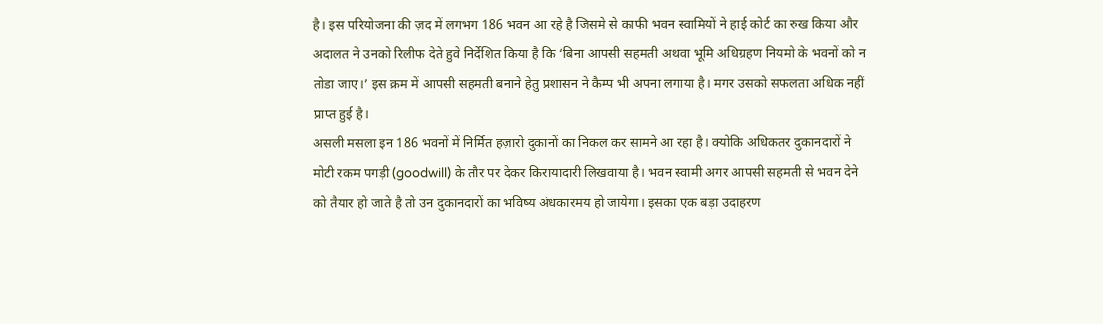है। इस परियोजना की ज़द में लगभग 186 भवन आ रहे है जिसमे से काफी भवन स्वामियों ने हाई कोर्ट का रुख किया और अदालत ने उनको रिलीफ देते हुवे निर्देशित किया है कि ‘बिना आपसी सहमती अथवा भूमि अधिग्रहण नियमो के भवनों को न तोडा जाए।’ इस क्रम में आपसी सहमती बनाने हेतु प्रशासन ने कैम्प भी अपना लगाया है। मगर उसको सफलता अधिक नहीं प्राप्त हुई है।
असली मसला इन 186 भवनों में निर्मित हज़ारो दुकानों का निकल कर सामने आ रहा है। क्योकि अधिकतर दुकानदारों ने मोटी रकम पगड़ी (goodwill) के तौर पर देकर किरायादारी लिखवाया है। भवन स्वामी अगर आपसी सहमती से भवन देने को तैयार हो जाते है तो उन दुकानदारों का भविष्य अंधकारमय हो जायेगा। इसका एक बड़ा उदाहरण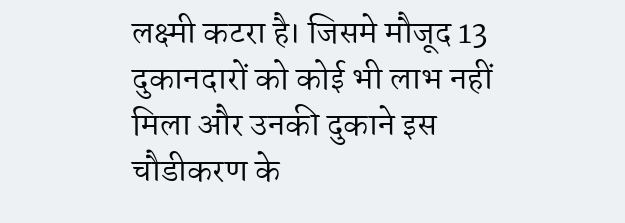लक्ष्मी कटरा है। जिसमे मौजूद 13 दुकानदारों को कोई भी लाभ नहीं मिला और उनकी दुकाने इस चौडीकरण के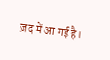ज़द में आ गई है।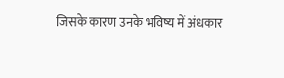जिसके कारण उनके भविष्य में अंधकार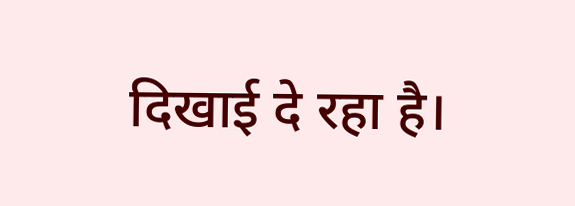दिखाई दे रहा है।